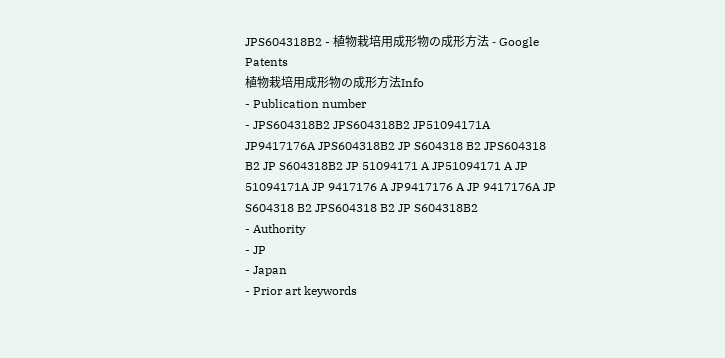JPS604318B2 - 植物栽培用成形物の成形方法 - Google Patents
植物栽培用成形物の成形方法Info
- Publication number
- JPS604318B2 JPS604318B2 JP51094171A JP9417176A JPS604318B2 JP S604318 B2 JPS604318 B2 JP S604318B2 JP 51094171 A JP51094171 A JP 51094171A JP 9417176 A JP9417176 A JP 9417176A JP S604318 B2 JPS604318 B2 JP S604318B2
- Authority
- JP
- Japan
- Prior art keywords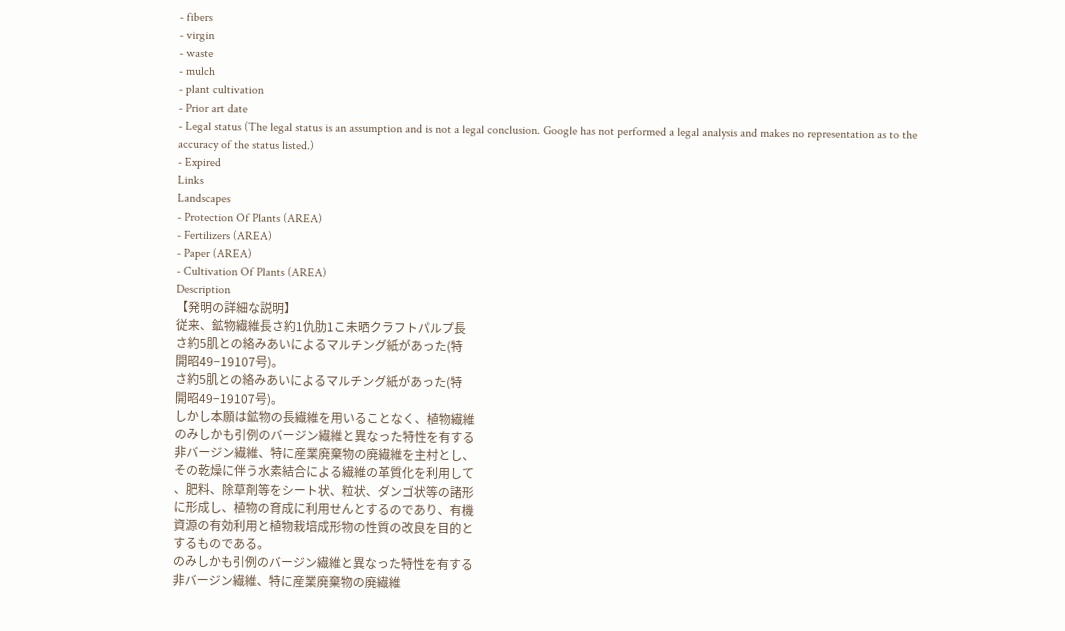- fibers
- virgin
- waste
- mulch
- plant cultivation
- Prior art date
- Legal status (The legal status is an assumption and is not a legal conclusion. Google has not performed a legal analysis and makes no representation as to the accuracy of the status listed.)
- Expired
Links
Landscapes
- Protection Of Plants (AREA)
- Fertilizers (AREA)
- Paper (AREA)
- Cultivation Of Plants (AREA)
Description
【発明の詳細な説明】
従来、鉱物繊維長さ約1仇肋1こ未晒クラフトパルプ長
さ約5肌との絡みあいによるマルチング紙があった(特
開昭49−19107号)。
さ約5肌との絡みあいによるマルチング紙があった(特
開昭49−19107号)。
しかし本願は鉱物の長繊維を用いることなく、植物繊維
のみしかも引例のバージン繊維と異なった特性を有する
非バージン繊維、特に産業廃棄物の廃繊維を主村とし、
その乾燥に伴う水素結合による繊維の革質化を利用して
、肥料、除草剤等をシート状、粒状、ダンゴ状等の諸形
に形成し、植物の育成に利用せんとするのであり、有機
資源の有効利用と植物栽培成形物の性質の改良を目的と
するものである。
のみしかも引例のバージン繊維と異なった特性を有する
非バージン繊維、特に産業廃棄物の廃繊維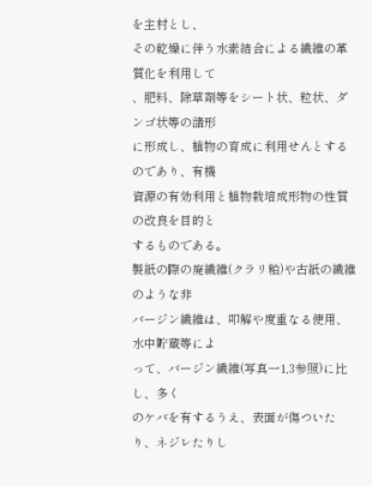を主村とし、
その乾燥に伴う水素結合による繊維の革質化を利用して
、肥料、除草剤等をシート状、粒状、ダンゴ状等の諸形
に形成し、植物の育成に利用せんとするのであり、有機
資源の有効利用と植物栽培成形物の性質の改良を目的と
するものである。
製紙の際の廃繊維(クラリ粕)や古紙の繊維のような非
バージン繊維は、叩解や度重なる使用、水中貯蔵等によ
って、バージン繊維(写真一1,3参照)に比し、多く
のケバを有するうえ、表面が傷ついたり、ネジレたりし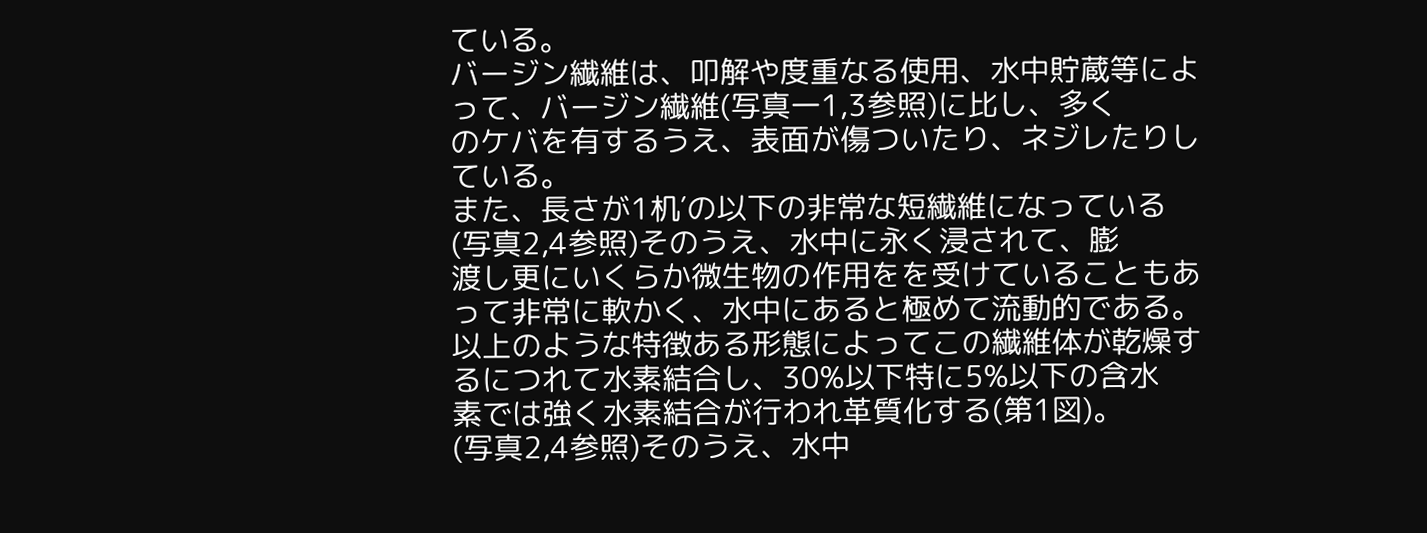ている。
バージン繊維は、叩解や度重なる使用、水中貯蔵等によ
って、バージン繊維(写真一1,3参照)に比し、多く
のケバを有するうえ、表面が傷ついたり、ネジレたりし
ている。
また、長さが1机′の以下の非常な短繊維になっている
(写真2,4参照)そのうえ、水中に永く浸されて、膨
渡し更にいくらか微生物の作用をを受けていることもあ
って非常に軟かく、水中にあると極めて流動的である。
以上のような特徴ある形態によってこの繊維体が乾燥す
るにつれて水素結合し、30%以下特に5%以下の含水
素では強く水素結合が行われ革質化する(第1図)。
(写真2,4参照)そのうえ、水中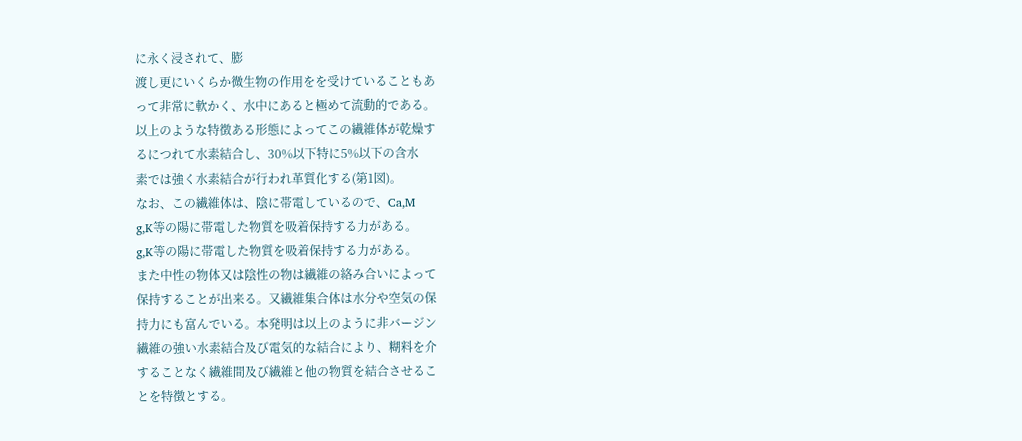に永く浸されて、膨
渡し更にいくらか微生物の作用をを受けていることもあ
って非常に軟かく、水中にあると極めて流動的である。
以上のような特徴ある形態によってこの繊維体が乾燥す
るにつれて水素結合し、30%以下特に5%以下の含水
素では強く水素結合が行われ革質化する(第1図)。
なお、この繊維体は、陰に帯電しているので、Ca,M
g,K等の陽に帯電した物質を吸着保持する力がある。
g,K等の陽に帯電した物質を吸着保持する力がある。
また中性の物体又は陰性の物は繊維の絡み合いによって
保持することが出来る。又繊維集合体は水分や空気の保
持力にも富んでいる。本発明は以上のように非バージン
繊維の強い水素結合及び電気的な結合により、糊料を介
することなく繊維間及び繊維と他の物質を結合させるこ
とを特徴とする。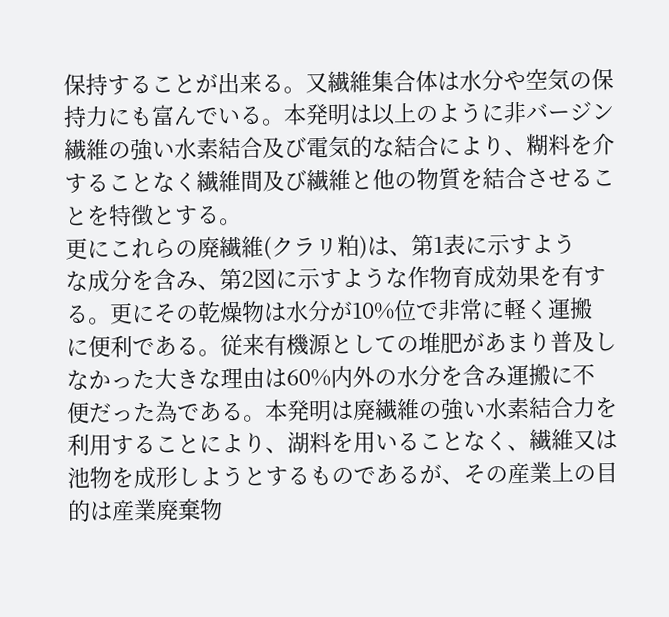保持することが出来る。又繊維集合体は水分や空気の保
持力にも富んでいる。本発明は以上のように非バージン
繊維の強い水素結合及び電気的な結合により、糊料を介
することなく繊維間及び繊維と他の物質を結合させるこ
とを特徴とする。
更にこれらの廃繊維(クラリ粕)は、第1表に示すよう
な成分を含み、第2図に示すような作物育成効果を有す
る。更にその乾燥物は水分が10%位で非常に軽く運搬
に便利である。従来有機源としての堆肥があまり普及し
なかった大きな理由は60%内外の水分を含み運搬に不
便だった為である。本発明は廃繊維の強い水素結合力を
利用することにより、湖料を用いることなく、繊維又は
池物を成形しようとするものであるが、その産業上の目
的は産業廃棄物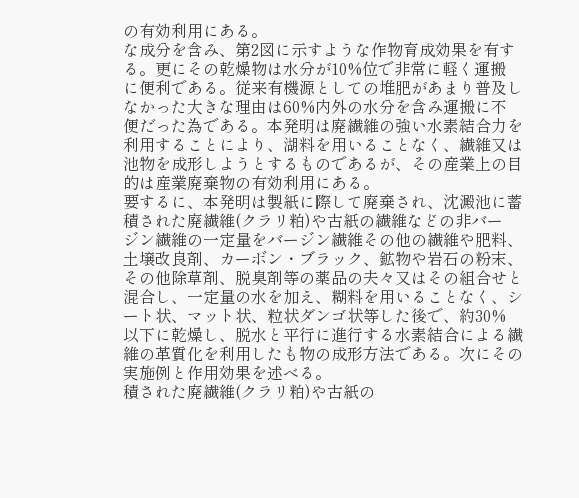の有効利用にある。
な成分を含み、第2図に示すような作物育成効果を有す
る。更にその乾燥物は水分が10%位で非常に軽く運搬
に便利である。従来有機源としての堆肥があまり普及し
なかった大きな理由は60%内外の水分を含み運搬に不
便だった為である。本発明は廃繊維の強い水素結合力を
利用することにより、湖料を用いることなく、繊維又は
池物を成形しようとするものであるが、その産業上の目
的は産業廃棄物の有効利用にある。
要するに、本発明は製紙に際して廃棄され、沈澱池に蓄
積された廃繊維(クラリ粕)や古紙の繊維などの非バー
ジン繊維の一定量をバージン繊維その他の繊維や肥料、
土壌改良剤、カーボン・ブラック、鉱物や岩石の粉末、
その他除草剤、脱臭剤等の薬品の夫々又はその組合せと
混合し、一定量の水を加え、糊料を用いることなく、シ
ート状、マット状、粒状ダンゴ状等した後で、約30%
以下に乾燥し、脱水と平行に進行する水素結合による繊
維の革質化を利用したも物の成形方法である。次にその
実施例と作用効果を述べる。
積された廃繊維(クラリ粕)や古紙の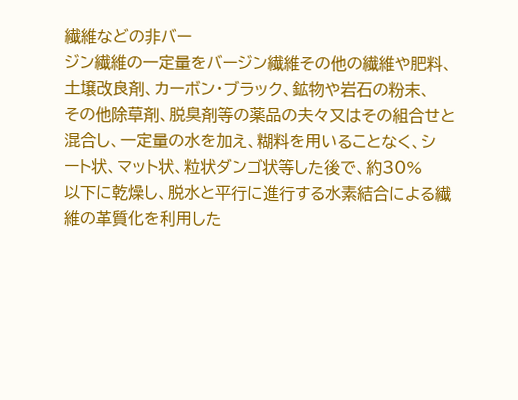繊維などの非バー
ジン繊維の一定量をバージン繊維その他の繊維や肥料、
土壌改良剤、カーボン・ブラック、鉱物や岩石の粉末、
その他除草剤、脱臭剤等の薬品の夫々又はその組合せと
混合し、一定量の水を加え、糊料を用いることなく、シ
ート状、マット状、粒状ダンゴ状等した後で、約30%
以下に乾燥し、脱水と平行に進行する水素結合による繊
維の革質化を利用した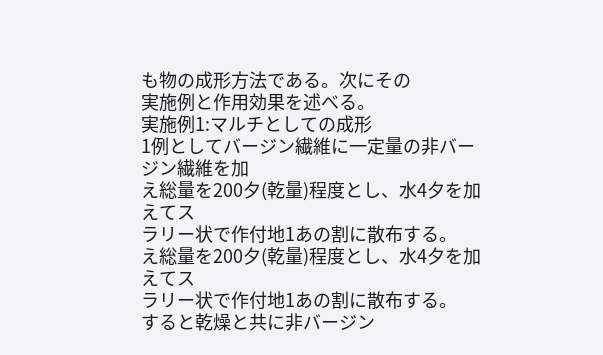も物の成形方法である。次にその
実施例と作用効果を述べる。
実施例1:マルチとしての成形
1例としてバージン繊維に一定量の非バージン繊維を加
え総量を200夕(乾量)程度とし、水4夕を加えてス
ラリー状で作付地1あの割に散布する。
え総量を200夕(乾量)程度とし、水4夕を加えてス
ラリー状で作付地1あの割に散布する。
すると乾燥と共に非バージン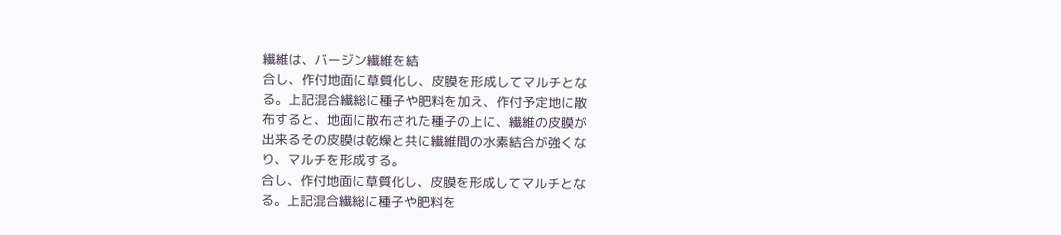繊維は、バージン繊維を結
合し、作付地面に草質化し、皮膜を形成してマルチとな
る。上記混合繊総に種子や肥料を加え、作付予定地に散
布すると、地面に散布された種子の上に、繊維の皮膜が
出来るその皮膜は乾燥と共に繊維間の水素結合が強くな
り、マルチを形成する。
合し、作付地面に草質化し、皮膜を形成してマルチとな
る。上記混合繊総に種子や肥料を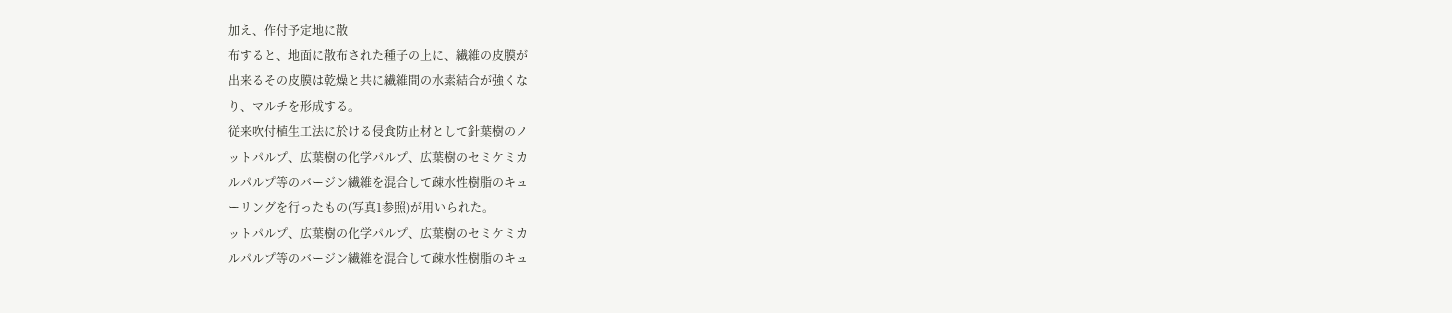加え、作付予定地に散
布すると、地面に散布された種子の上に、繊維の皮膜が
出来るその皮膜は乾燥と共に繊維間の水素結合が強くな
り、マルチを形成する。
従来吹付植生工法に於ける侵食防止材として針葉樹のノ
ットパルプ、広葉樹の化学パルプ、広葉樹のセミケミカ
ルパルプ等のバージン繊維を混合して疎水性樹脂のキュ
ーリングを行ったもの(写真1参照)が用いられた。
ットパルプ、広葉樹の化学パルプ、広葉樹のセミケミカ
ルパルプ等のバージン繊維を混合して疎水性樹脂のキュ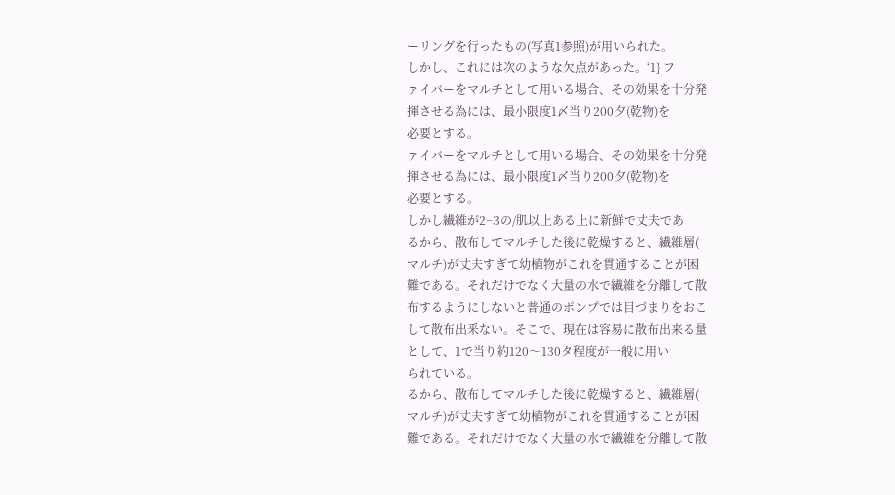ーリングを行ったもの(写真1参照)が用いられた。
しかし、これには次のような欠点があった。‘1} フ
ァイバーをマルチとして用いる場合、その効果を十分発
揮させる為には、最小限度1〆当り200夕(乾物)を
必要とする。
ァイバーをマルチとして用いる場合、その効果を十分発
揮させる為には、最小限度1〆当り200夕(乾物)を
必要とする。
しかし繊維が2−3の/肌以上ある上に新鮮で丈夫であ
るから、散布してマルチした後に乾燥すると、繊維層(
マルチ)が丈夫すぎて幼植物がこれを貫通することが困
難である。それだけでなく大量の水で繊維を分離して散
布するようにしないと普通のポンプでは目づまりをおこ
して散布出釆ない。そこで、現在は容易に散布出来る量
として、1で当り約120〜130タ程度が一般に用い
られている。
るから、散布してマルチした後に乾燥すると、繊維層(
マルチ)が丈夫すぎて幼植物がこれを貫通することが困
難である。それだけでなく大量の水で繊維を分離して散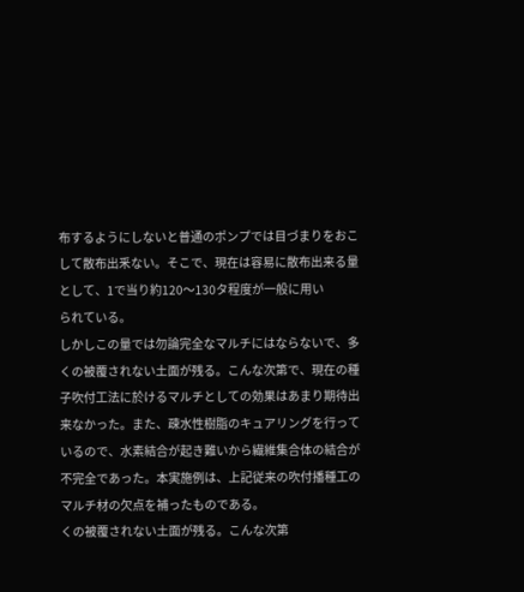布するようにしないと普通のポンプでは目づまりをおこ
して散布出釆ない。そこで、現在は容易に散布出来る量
として、1で当り約120〜130タ程度が一般に用い
られている。
しかしこの量では勿論完全なマルチにはならないで、多
くの被覆されない土面が残る。こんな次第で、現在の種
子吹付工法に於けるマルチとしての効果はあまり期待出
来なかった。また、疎水性樹脂のキュアリングを行って
いるので、水素結合が起き難いから繊維集合体の結合が
不完全であった。本実施例は、上記従来の吹付播種工の
マルチ材の欠点を補ったものである。
くの被覆されない土面が残る。こんな次第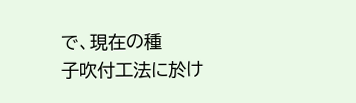で、現在の種
子吹付工法に於け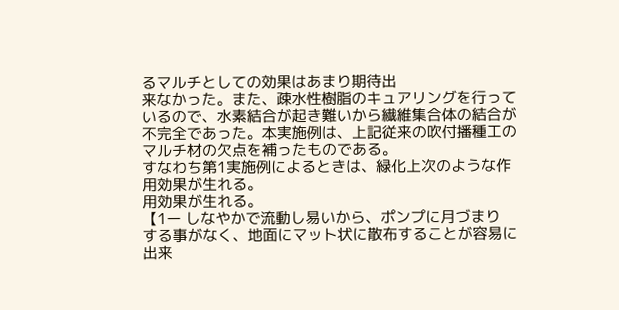るマルチとしての効果はあまり期待出
来なかった。また、疎水性樹脂のキュアリングを行って
いるので、水素結合が起き難いから繊維集合体の結合が
不完全であった。本実施例は、上記従来の吹付播種工の
マルチ材の欠点を補ったものである。
すなわち第1実施例によるときは、緑化上次のような作
用効果が生れる。
用効果が生れる。
【1ー しなやかで流動し易いから、ポンプに月づまり
する事がなく、地面にマット状に散布することが容易に
出来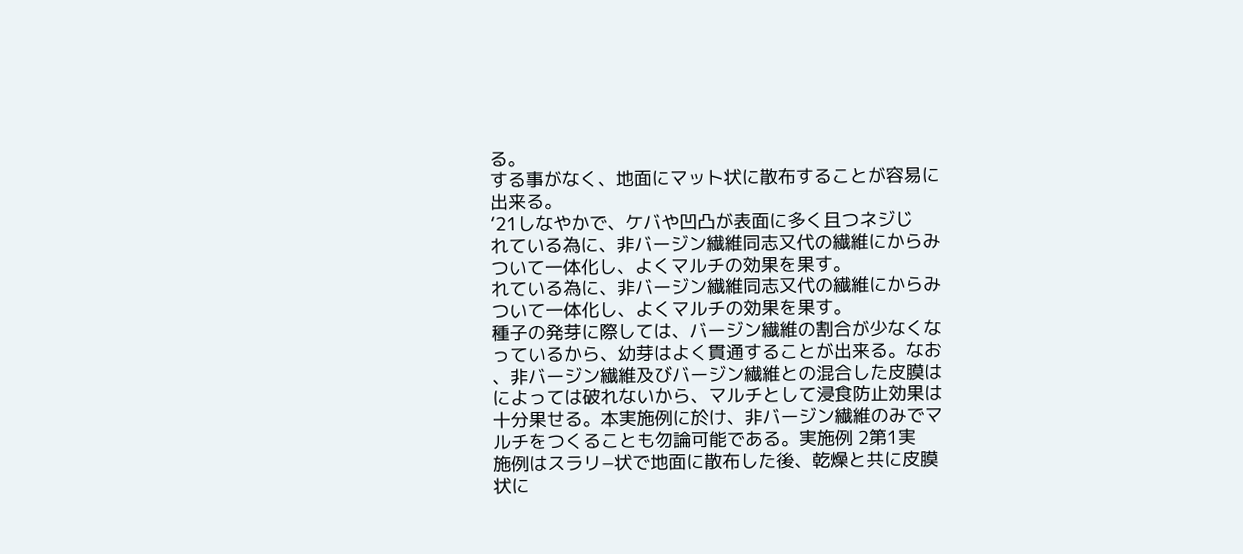る。
する事がなく、地面にマット状に散布することが容易に
出来る。
‘21しなやかで、ケバや凹凸が表面に多く且つネジじ
れている為に、非バージン繊維同志又代の繊維にからみ
ついて一体化し、よくマルチの効果を果す。
れている為に、非バージン繊維同志又代の繊維にからみ
ついて一体化し、よくマルチの効果を果す。
種子の発芽に際しては、バージン繊維の割合が少なくな
っているから、幼芽はよく貫通することが出来る。なお
、非バージン繊維及びバージン繊維との混合した皮膜は
によっては破れないから、マルチとして浸食防止効果は
十分果せる。本実施例に於け、非バージン繊維のみでマ
ルチをつくることも勿論可能である。実施例 2第1実
施例はスラリ−状で地面に散布した後、乾燥と共に皮膜
状に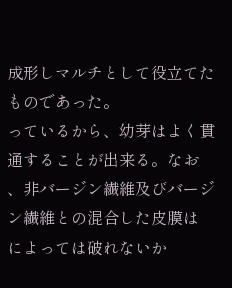成形しマルチとして役立てたものであった。
っているから、幼芽はよく貫通することが出来る。なお
、非バージン繊維及びバージン繊維との混合した皮膜は
によっては破れないか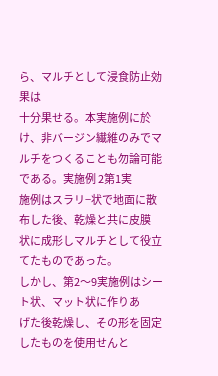ら、マルチとして浸食防止効果は
十分果せる。本実施例に於け、非バージン繊維のみでマ
ルチをつくることも勿論可能である。実施例 2第1実
施例はスラリ−状で地面に散布した後、乾燥と共に皮膜
状に成形しマルチとして役立てたものであった。
しかし、第2〜9実施例はシート状、マット状に作りあ
げた後乾燥し、その形を固定したものを使用せんと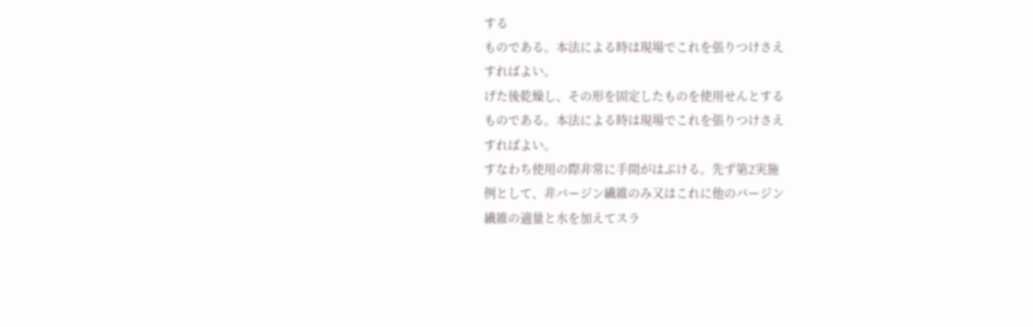する
ものである。本法による時は現場でこれを張りつけさえ
すればよい。
げた後乾燥し、その形を固定したものを使用せんとする
ものである。本法による時は現場でこれを張りつけさえ
すればよい。
すなわち使用の際非常に手間がはぶける。先ず第2実施
例として、非バージン繊維のみ又はこれに他のバージン
繊維の適量と水を加えてスラ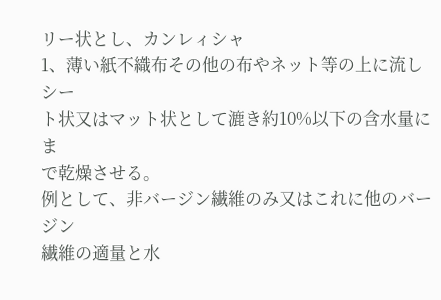リー状とし、カンレィシャ
1、薄い紙不織布その他の布やネット等の上に流しシー
ト状又はマット状として漉き約10%以下の含水量にま
で乾燥させる。
例として、非バージン繊維のみ又はこれに他のバージン
繊維の適量と水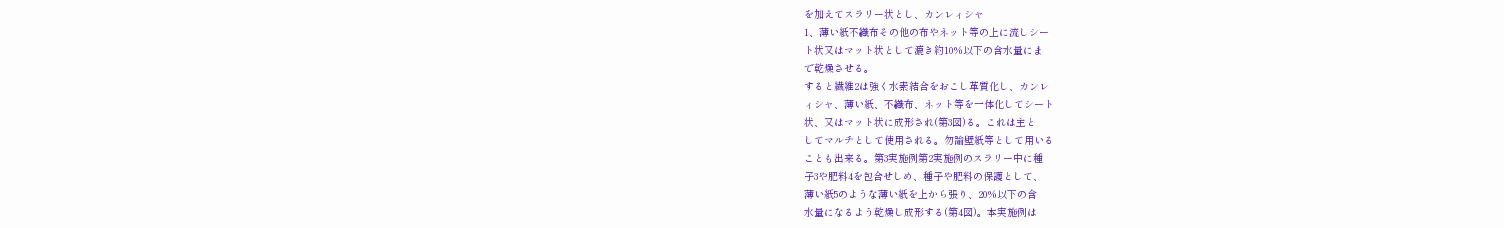を加えてスラリー状とし、カンレィシャ
1、薄い紙不織布その他の布やネット等の上に流しシー
ト状又はマット状として漉き約10%以下の含水量にま
で乾燥させる。
すると繊維2は強く水素結合をおこし革質化し、カンレ
ィシャ、薄い紙、不織布、ネット等を一体化してシート
状、又はマット状に成形され(第3図)る。これは主と
してマルチとして使用される。勿論壁紙等として用いる
ことも出来る。第3実施例第2実施例のスラリー中に種
子3や肥料4を包合せしめ、種子や肥料の保護として、
薄い紙5のような薄い紙を上から張り、20%以下の含
水量になるよう乾燥し成形する(第4図)。本実施例は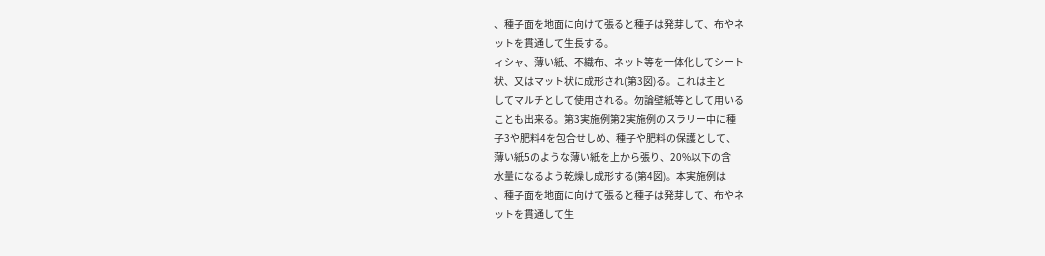、種子面を地面に向けて張ると種子は発芽して、布やネ
ットを貫通して生長する。
ィシャ、薄い紙、不織布、ネット等を一体化してシート
状、又はマット状に成形され(第3図)る。これは主と
してマルチとして使用される。勿論壁紙等として用いる
ことも出来る。第3実施例第2実施例のスラリー中に種
子3や肥料4を包合せしめ、種子や肥料の保護として、
薄い紙5のような薄い紙を上から張り、20%以下の含
水量になるよう乾燥し成形する(第4図)。本実施例は
、種子面を地面に向けて張ると種子は発芽して、布やネ
ットを貫通して生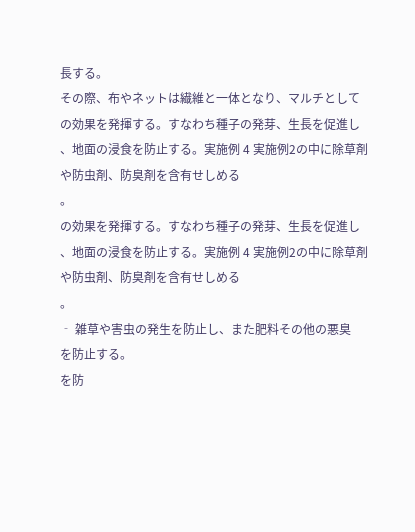長する。
その際、布やネットは繊維と一体となり、マルチとして
の効果を発揮する。すなわち種子の発芽、生長を促進し
、地面の浸食を防止する。実施例 4 実施例2の中に除草剤や防虫剤、防臭剤を含有せしめる
。
の効果を発揮する。すなわち種子の発芽、生長を促進し
、地面の浸食を防止する。実施例 4 実施例2の中に除草剤や防虫剤、防臭剤を含有せしめる
。
‐ 雑草や害虫の発生を防止し、また肥料その他の悪臭
を防止する。
を防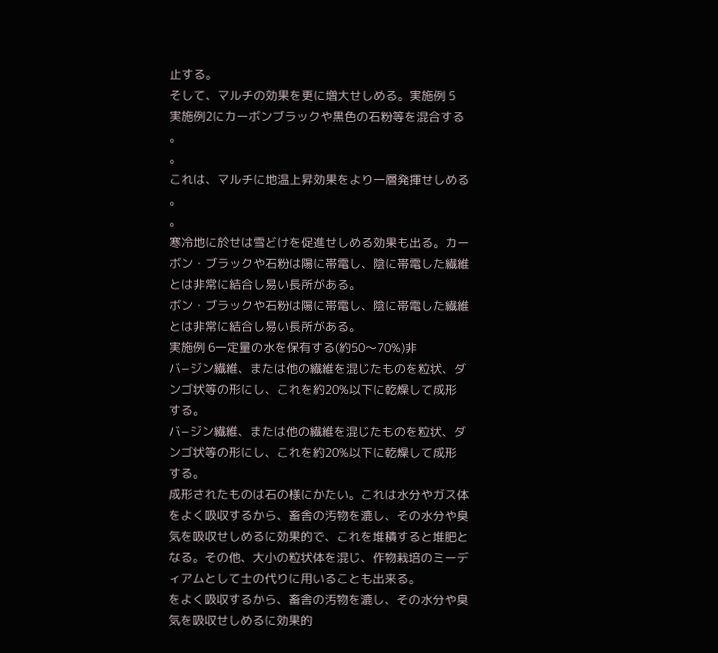止する。
そして、マルチの効果を更に増大せしめる。実施例 5
実施例2にカーボンブラックや黒色の石粉等を混合する
。
。
これは、マルチに地温上昇効果をより一層発揮せしめる
。
。
寒冷地に於せは雪どけを促進せしめる効果も出る。カー
ボン・ブラックや石粉は陽に帯電し、陰に帯電した繊維
とは非常に結合し易い長所がある。
ボン・ブラックや石粉は陽に帯電し、陰に帯電した繊維
とは非常に結合し易い長所がある。
実施例 6一定量の水を保有する(約50〜70%)非
バ−ジン繊維、または他の繊維を混じたものを粒状、ダ
ンゴ状等の形にし、これを約20%以下に乾燥して成形
する。
バ−ジン繊維、または他の繊維を混じたものを粒状、ダ
ンゴ状等の形にし、これを約20%以下に乾燥して成形
する。
成形されたものは石の様にかたい。これは水分やガス体
をよく吸収するから、畜舎の汚物を漉し、その水分や臭
気を吸収せしめるに効果的で、これを堆積すると堆肥と
なる。その他、大小の粒状体を混じ、作物栽培のミーデ
ィアムとして士の代りに用いることも出来る。
をよく吸収するから、畜舎の汚物を漉し、その水分や臭
気を吸収せしめるに効果的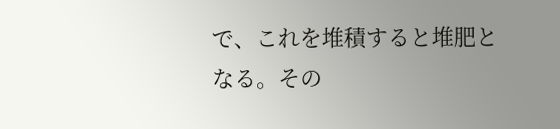で、これを堆積すると堆肥と
なる。その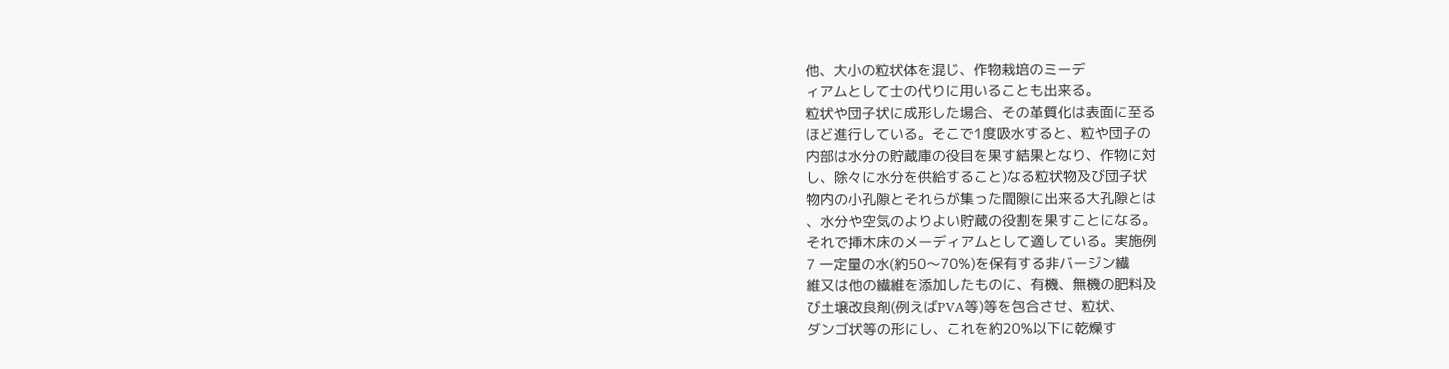他、大小の粒状体を混じ、作物栽培のミーデ
ィアムとして士の代りに用いることも出来る。
粒状や団子状に成形した場合、その革質化は表面に至る
ほど進行している。そこで1度吸水すると、粒や団子の
内部は水分の貯蔵庫の役目を果す結果となり、作物に対
し、除々に水分を供給すること)なる粒状物及び団子状
物内の小孔隙とそれらが集った間隙に出来る大孔隙とは
、水分や空気のよりよい貯蔵の役割を果すことになる。
それで挿木床のメーディアムとして適している。実施例
7 一定量の水(約50〜70%)を保有する非バージン繊
維又は他の繊維を添加したものに、有機、無機の肥料及
び土壌改良剤(例えばPVA等)等を包合させ、粒状、
ダンゴ状等の形にし、これを約20%以下に乾燥す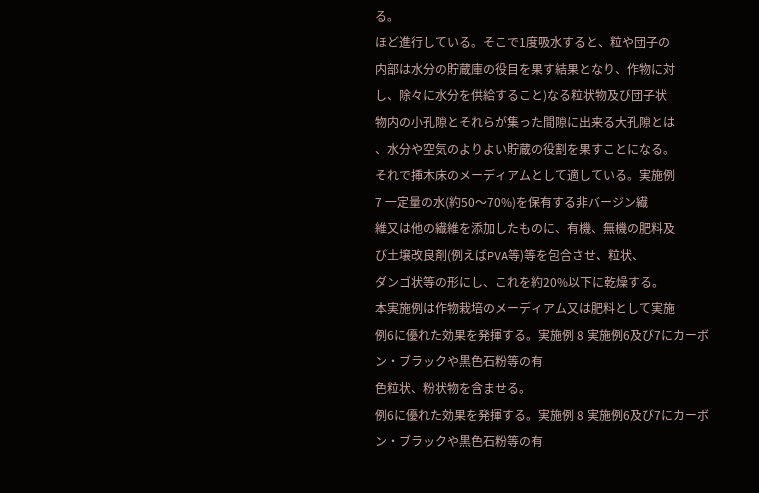る。
ほど進行している。そこで1度吸水すると、粒や団子の
内部は水分の貯蔵庫の役目を果す結果となり、作物に対
し、除々に水分を供給すること)なる粒状物及び団子状
物内の小孔隙とそれらが集った間隙に出来る大孔隙とは
、水分や空気のよりよい貯蔵の役割を果すことになる。
それで挿木床のメーディアムとして適している。実施例
7 一定量の水(約50〜70%)を保有する非バージン繊
維又は他の繊維を添加したものに、有機、無機の肥料及
び土壌改良剤(例えばPVA等)等を包合させ、粒状、
ダンゴ状等の形にし、これを約20%以下に乾燥する。
本実施例は作物栽培のメーディアム又は肥料として実施
例6に優れた効果を発揮する。実施例 8 実施例6及び7にカーボン・ブラックや黒色石粉等の有
色粒状、粉状物を含ませる。
例6に優れた効果を発揮する。実施例 8 実施例6及び7にカーボン・ブラックや黒色石粉等の有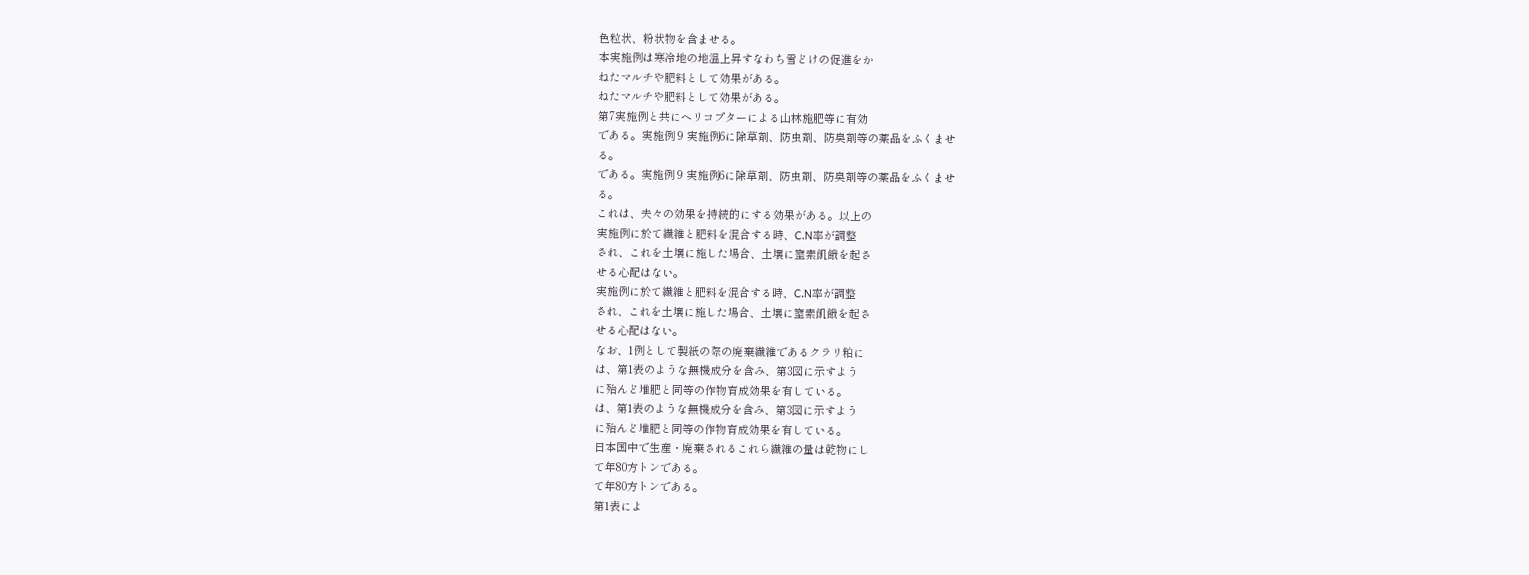色粒状、粉状物を含ませる。
本実施例は寒冷地の地温上昇すなわち雪どけの促進をか
ねたマルチや肥料として効果がある。
ねたマルチや肥料として効果がある。
第7実施例と共にヘリコプターによる山林施肥等に有効
である。実施例 9 実施例6に除草剤、防虫剤、防臭剤等の薬品をふくませ
る。
である。実施例 9 実施例6に除草剤、防虫剤、防臭剤等の薬品をふくませ
る。
これは、夫々の効果を持続的にする効果がある。以上の
実施例に於て繊維と肥料を混合する時、C.N率が調整
され、これを土壌に施した場合、土壌に窒素飢餓を起さ
せる心配はない。
実施例に於て繊維と肥料を混合する時、C.N率が調整
され、これを土壌に施した場合、土壌に窒素飢餓を起さ
せる心配はない。
なお、1例として製紙の際の廃棄繊維であるクラリ粕に
は、第1表のような無機成分を含み、第3図に示すよう
に殆んど堆肥と同等の作物育成効果を有している。
は、第1表のような無機成分を含み、第3図に示すよう
に殆んど堆肥と同等の作物育成効果を有している。
日本国中で生産・廃棄されるこれら繊維の量は乾物にし
て年80方トンである。
て年80方トンである。
第1表によ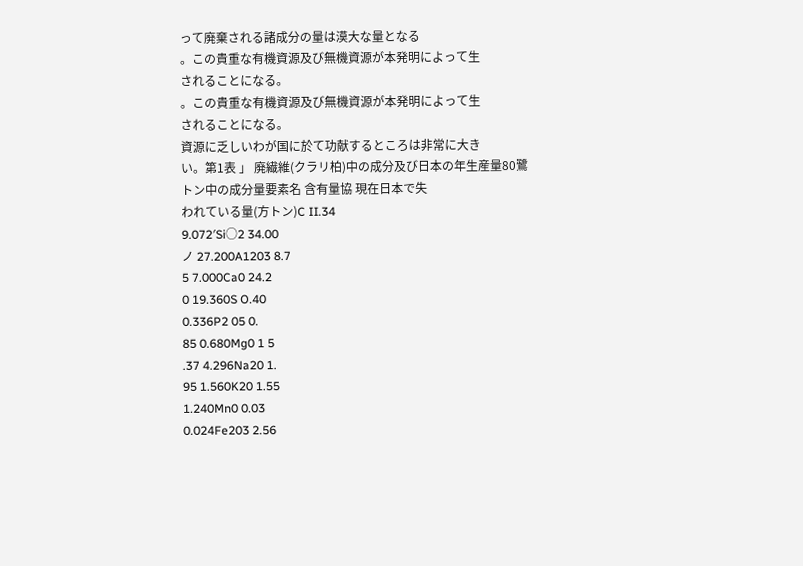って廃棄される諸成分の量は漠大な量となる
。この貴重な有機資源及び無機資源が本発明によって生
されることになる。
。この貴重な有機資源及び無機資源が本発明によって生
されることになる。
資源に乏しいわが国に於て功献するところは非常に大き
い。第1表 」 廃繊維(クラリ柏)中の成分及び日本の年生産量80鷺
トン中の成分量要素名 含有量協 現在日本で失
われている量(方トン)C II.34
9.072′Si○2 34.00
ノ 27.200A1203 8.7
5 7.000Ca0 24.2
0 19.360S O.40
0.336P2 05 0.
85 0.680Mg0 1 5
.37 4.296Na20 1.
95 1.560K20 1.55
1.240Mn0 0.03
0.024Fe203 2.56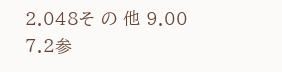2.048そ の 他 9.00
7.2参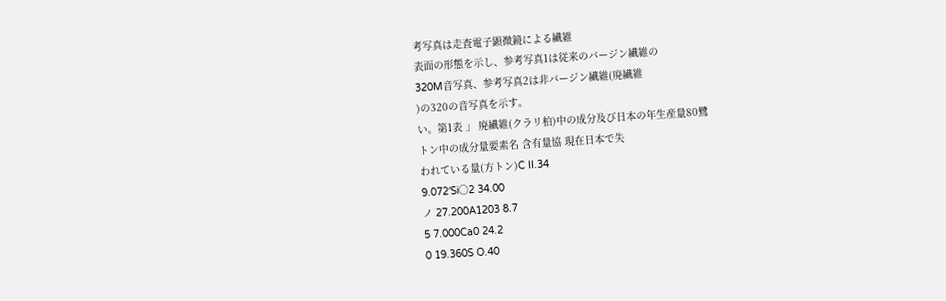考写真は走査電子顕微鏡による繊維
表面の形態を示し、参考写真1は従来のバージン繊維の
320M音写真、参考写真2は非バージン繊維(廃繊維
)の320の音写真を示す。
い。第1表 」 廃繊維(クラリ柏)中の成分及び日本の年生産量80鷺
トン中の成分量要素名 含有量協 現在日本で失
われている量(方トン)C II.34
9.072′Si○2 34.00
ノ 27.200A1203 8.7
5 7.000Ca0 24.2
0 19.360S O.40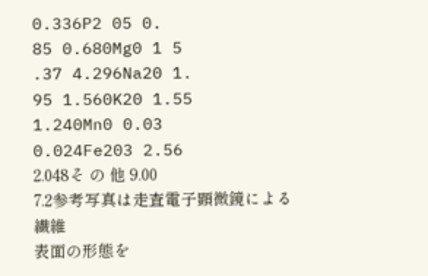0.336P2 05 0.
85 0.680Mg0 1 5
.37 4.296Na20 1.
95 1.560K20 1.55
1.240Mn0 0.03
0.024Fe203 2.56
2.048そ の 他 9.00
7.2参考写真は走査電子顕微鏡による繊維
表面の形態を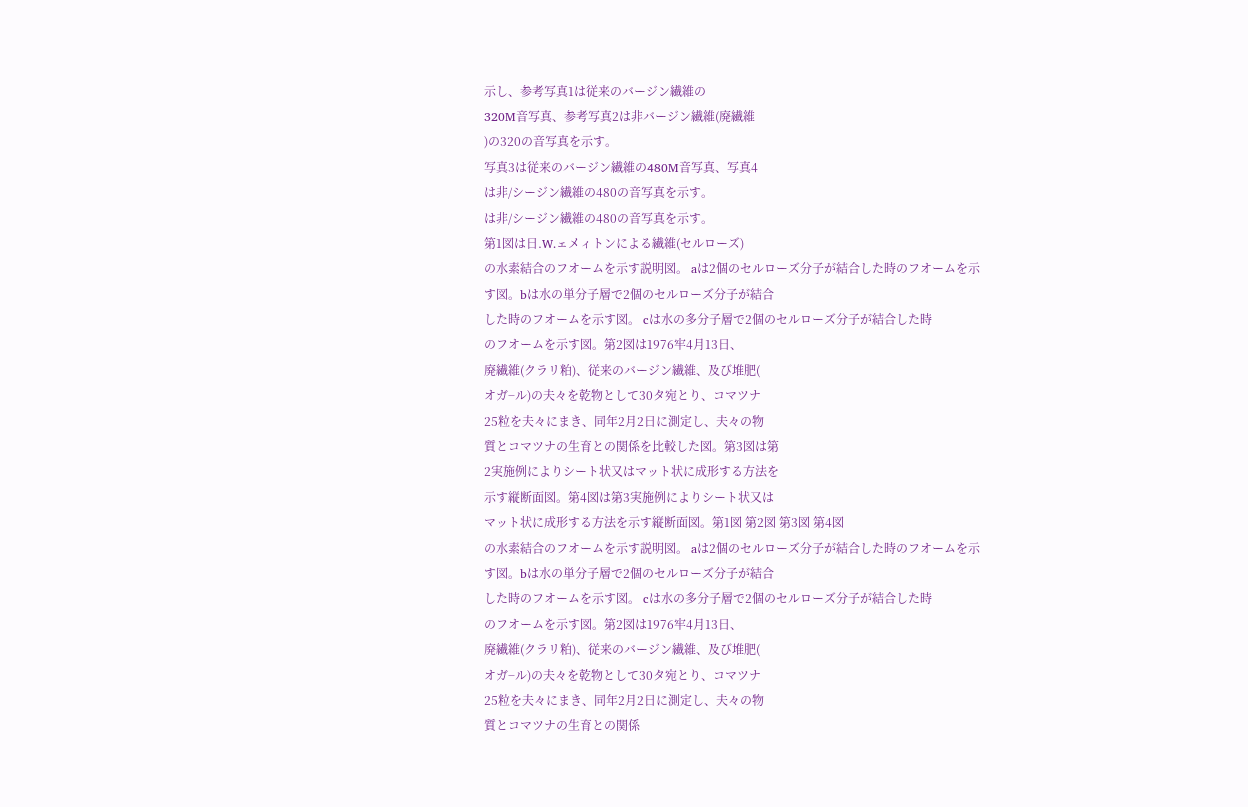示し、参考写真1は従来のバージン繊維の
320M音写真、参考写真2は非バージン繊維(廃繊維
)の320の音写真を示す。
写真3は従来のバージン繊維の480M音写真、写真4
は非/シージン繊維の480の音写真を示す。
は非/シージン繊維の480の音写真を示す。
第1図は日.W.ェメィトンによる繊維(セルローズ)
の水素結合のフオームを示す説明図。 aは2個のセルローズ分子が結合した時のフオームを示
す図。bは水の単分子層で2個のセルローズ分子が結合
した時のフオームを示す図。 cは水の多分子層で2個のセルローズ分子が結合した時
のフオームを示す図。第2図は1976牢4月13日、
廃繊維(クラリ粕)、従来のバージン繊維、及び堆肥(
オガ−ル)の夫々を乾物として30タ宛とり、コマツナ
25粒を夫々にまき、同年2月2日に測定し、夫々の物
質とコマツナの生育との関係を比較した図。第3図は第
2実施例によりシート状又はマット状に成形する方法を
示す縦断面図。第4図は第3実施例によりシート状又は
マット状に成形する方法を示す縦断面図。第1図 第2図 第3図 第4図
の水素結合のフオームを示す説明図。 aは2個のセルローズ分子が結合した時のフオームを示
す図。bは水の単分子層で2個のセルローズ分子が結合
した時のフオームを示す図。 cは水の多分子層で2個のセルローズ分子が結合した時
のフオームを示す図。第2図は1976牢4月13日、
廃繊維(クラリ粕)、従来のバージン繊維、及び堆肥(
オガ−ル)の夫々を乾物として30タ宛とり、コマツナ
25粒を夫々にまき、同年2月2日に測定し、夫々の物
質とコマツナの生育との関係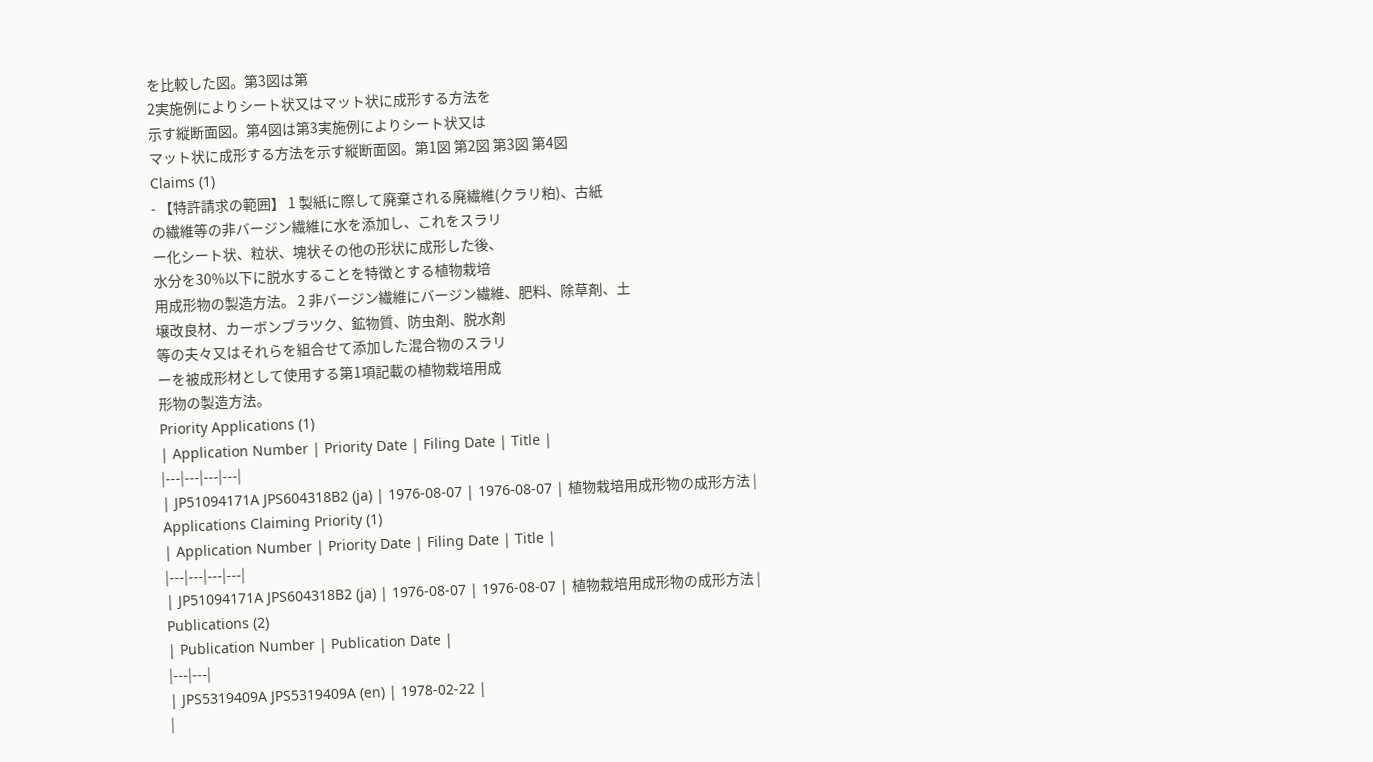を比較した図。第3図は第
2実施例によりシート状又はマット状に成形する方法を
示す縦断面図。第4図は第3実施例によりシート状又は
マット状に成形する方法を示す縦断面図。第1図 第2図 第3図 第4図
Claims (1)
- 【特許請求の範囲】 1 製紙に際して廃棄される廃繊維(クラリ粕)、古紙
の繊維等の非バージン繊維に水を添加し、これをスラリ
ー化シート状、粒状、塊状その他の形状に成形した後、
水分を30%以下に脱水することを特徴とする植物栽培
用成形物の製造方法。 2 非バージン繊維にバージン繊維、肥料、除草剤、土
壌改良材、カーボンブラツク、鉱物質、防虫剤、脱水剤
等の夫々又はそれらを組合せて添加した混合物のスラリ
ーを被成形材として使用する第1項記載の植物栽培用成
形物の製造方法。
Priority Applications (1)
| Application Number | Priority Date | Filing Date | Title |
|---|---|---|---|
| JP51094171A JPS604318B2 (ja) | 1976-08-07 | 1976-08-07 | 植物栽培用成形物の成形方法 |
Applications Claiming Priority (1)
| Application Number | Priority Date | Filing Date | Title |
|---|---|---|---|
| JP51094171A JPS604318B2 (ja) | 1976-08-07 | 1976-08-07 | 植物栽培用成形物の成形方法 |
Publications (2)
| Publication Number | Publication Date |
|---|---|
| JPS5319409A JPS5319409A (en) | 1978-02-22 |
|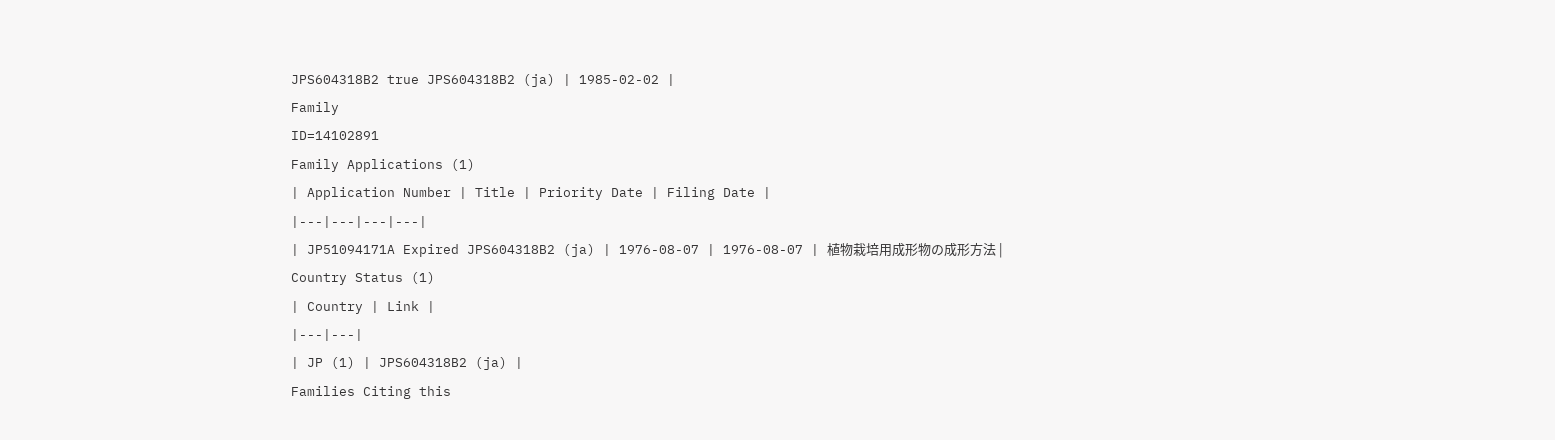JPS604318B2 true JPS604318B2 (ja) | 1985-02-02 |
Family
ID=14102891
Family Applications (1)
| Application Number | Title | Priority Date | Filing Date |
|---|---|---|---|
| JP51094171A Expired JPS604318B2 (ja) | 1976-08-07 | 1976-08-07 | 植物栽培用成形物の成形方法 |
Country Status (1)
| Country | Link |
|---|---|
| JP (1) | JPS604318B2 (ja) |
Families Citing this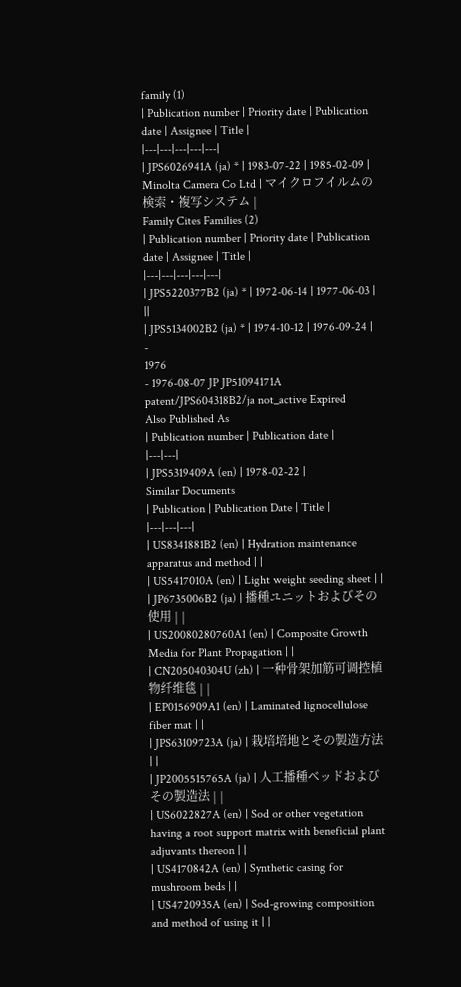family (1)
| Publication number | Priority date | Publication date | Assignee | Title |
|---|---|---|---|---|
| JPS6026941A (ja) * | 1983-07-22 | 1985-02-09 | Minolta Camera Co Ltd | マイクロフイルムの検索・複写システム |
Family Cites Families (2)
| Publication number | Priority date | Publication date | Assignee | Title |
|---|---|---|---|---|
| JPS5220377B2 (ja) * | 1972-06-14 | 1977-06-03 | ||
| JPS5134002B2 (ja) * | 1974-10-12 | 1976-09-24 |
-
1976
- 1976-08-07 JP JP51094171A patent/JPS604318B2/ja not_active Expired
Also Published As
| Publication number | Publication date |
|---|---|
| JPS5319409A (en) | 1978-02-22 |
Similar Documents
| Publication | Publication Date | Title |
|---|---|---|
| US8341881B2 (en) | Hydration maintenance apparatus and method | |
| US5417010A (en) | Light weight seeding sheet | |
| JP6735006B2 (ja) | 播種ユニットおよびその使用 | |
| US20080280760A1 (en) | Composite Growth Media for Plant Propagation | |
| CN205040304U (zh) | 一种骨架加筋可调控植物纤维毯 | |
| EP0156909A1 (en) | Laminated lignocellulose fiber mat | |
| JPS63109723A (ja) | 栽培培地とその製造方法 | |
| JP2005515765A (ja) | 人工播種ベッドおよびその製造法 | |
| US6022827A (en) | Sod or other vegetation having a root support matrix with beneficial plant adjuvants thereon | |
| US4170842A (en) | Synthetic casing for mushroom beds | |
| US4720935A (en) | Sod-growing composition and method of using it | |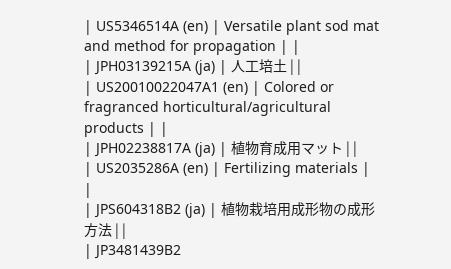| US5346514A (en) | Versatile plant sod mat and method for propagation | |
| JPH03139215A (ja) | 人工培土 | |
| US20010022047A1 (en) | Colored or fragranced horticultural/agricultural products | |
| JPH02238817A (ja) | 植物育成用マット | |
| US2035286A (en) | Fertilizing materials | |
| JPS604318B2 (ja) | 植物栽培用成形物の成形方法 | |
| JP3481439B2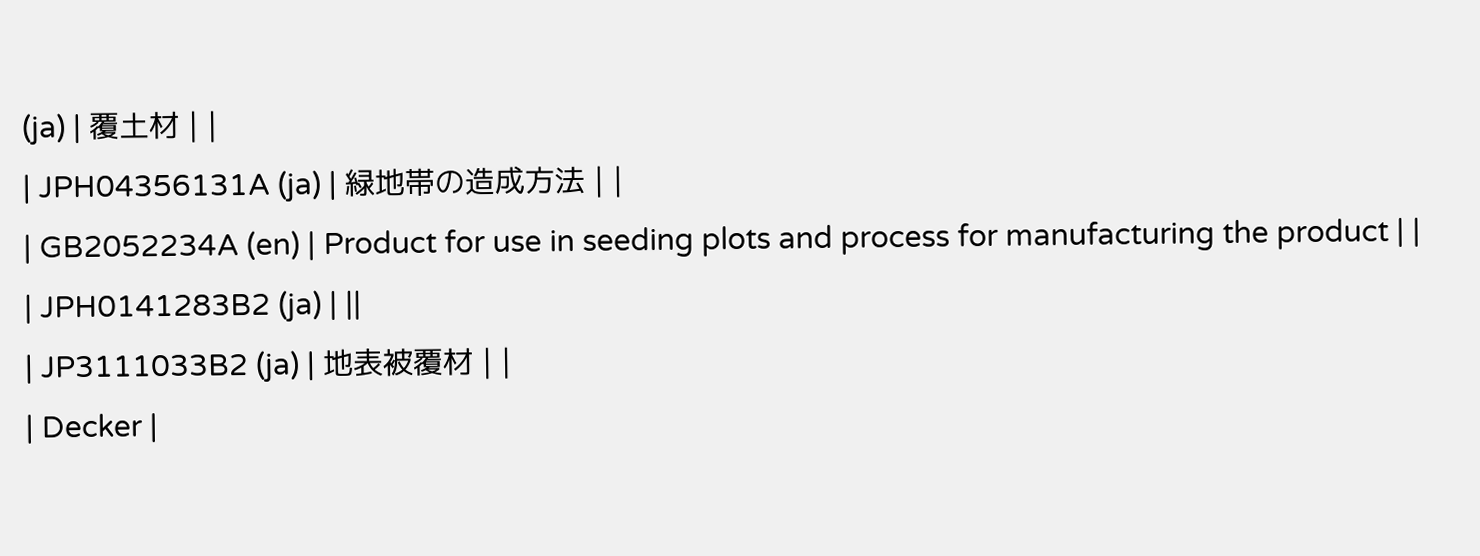(ja) | 覆土材 | |
| JPH04356131A (ja) | 緑地帯の造成方法 | |
| GB2052234A (en) | Product for use in seeding plots and process for manufacturing the product | |
| JPH0141283B2 (ja) | ||
| JP3111033B2 (ja) | 地表被覆材 | |
| Decker |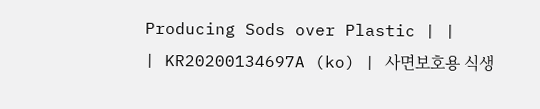Producing Sods over Plastic | |
| KR20200134697A (ko) | 사면보호용 식생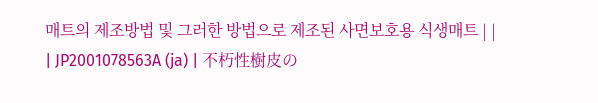매트의 제조방법 및 그러한 방법으로 제조된 사면보호용 식생매트 | |
| JP2001078563A (ja) | 不朽性樹皮の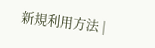新規利用方法 |